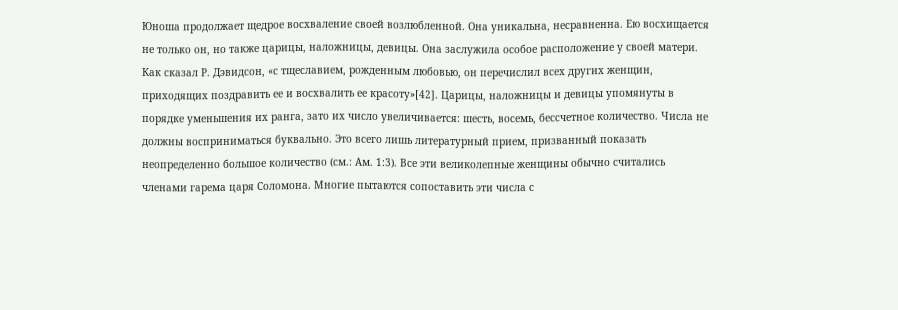Юноша продолжает щедрое восхваление своей возлюбленной. Она уникальна, несравненна. Ею восхищается не только он, но также царицы, наложницы, девицы. Она заслужила особое расположение у своей матери. Как сказал Р. Дэвидсон, «с тщеславием, рожденным любовью, он перечислил всех других женщин, приходящих поздравить ее и восхвалить ее красоту»[42]. Царицы, наложницы и девицы упомянуты в порядке уменьшения их ранга, зато их число увеличивается: шесть, восемь, бессчетное количество. Числа не должны восприниматься буквально. Это всего лишь литературный прием, призванный показать неопределенно большое количество (см.: Ам. 1:3). Все эти великолепные женщины обычно считались членами гарема царя Соломона. Многие пытаются сопоставить эти числа с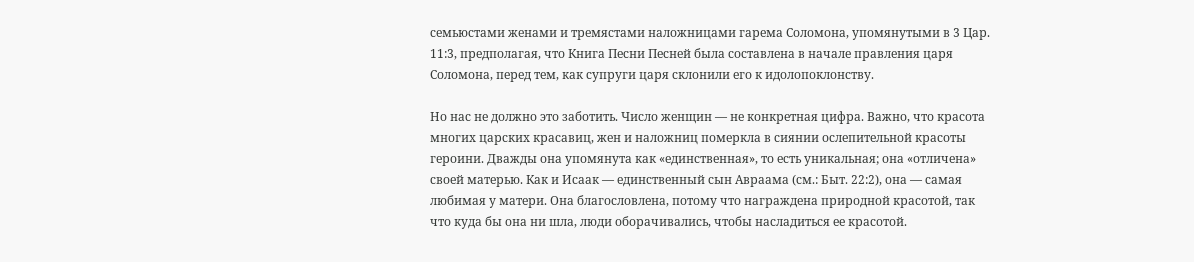семьюстами женами и тремястами наложницами гарема Соломона, упомянутыми в 3 Цар. 11:3, предполагая, что Книга Песни Песней была составлена в начале правления царя Соломона, перед тем, как супруги царя склонили его к идолопоклонству.

Но нас не должно это заботить. Число женщин — не конкретная цифра. Важно, что красота многих царских красавиц, жен и наложниц померкла в сиянии ослепительной красоты героини. Дважды она упомянута как «единственная», то есть уникальная; она «отличена» своей матерью. Как и Исаак — единственный сын Авраама (см.: Быт. 22:2), она — самая любимая у матери. Она благословлена, потому что награждена природной красотой, так что куда бы она ни шла, люди оборачивались, чтобы насладиться ее красотой.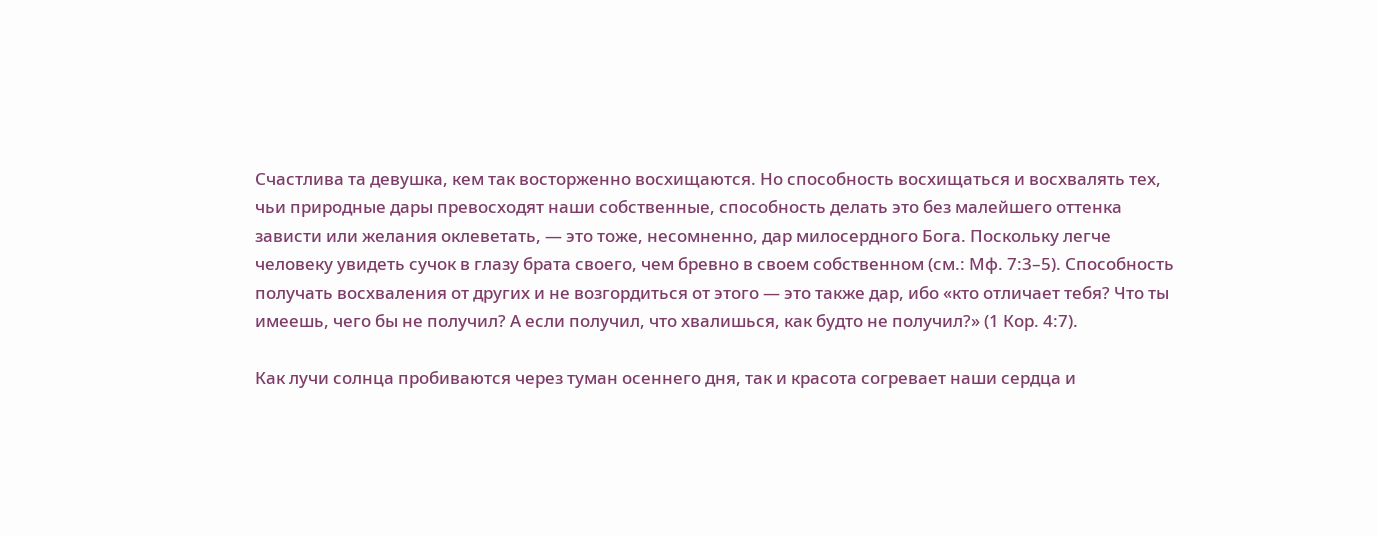Счастлива та девушка, кем так восторженно восхищаются. Но способность восхищаться и восхвалять тех, чьи природные дары превосходят наши собственные, способность делать это без малейшего оттенка зависти или желания оклеветать, — это тоже, несомненно, дар милосердного Бога. Поскольку легче человеку увидеть сучок в глазу брата своего, чем бревно в своем собственном (см.: Мф. 7:3–5). Способность получать восхваления от других и не возгордиться от этого — это также дар, ибо «кто отличает тебя? Что ты имеешь, чего бы не получил? А если получил, что хвалишься, как будто не получил?» (1 Кор. 4:7).

Как лучи солнца пробиваются через туман осеннего дня, так и красота согревает наши сердца и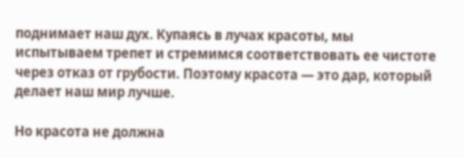поднимает наш дух. Купаясь в лучах красоты, мы испытываем трепет и стремимся соответствовать ее чистоте через отказ от грубости. Поэтому красота — это дар, который делает наш мир лучше.

Но красота не должна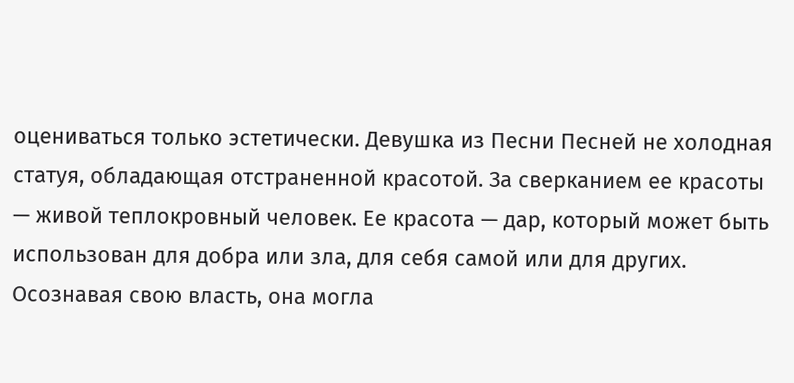оцениваться только эстетически. Девушка из Песни Песней не холодная статуя, обладающая отстраненной красотой. За сверканием ее красоты — живой теплокровный человек. Ее красота — дар, который может быть использован для добра или зла, для себя самой или для других. Осознавая свою власть, она могла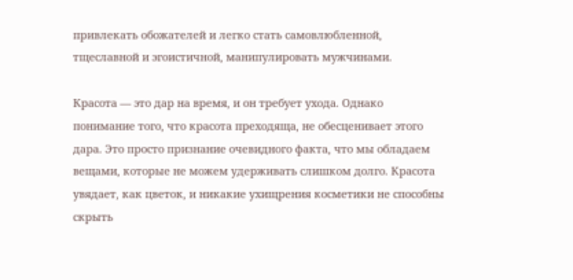привлекать обожателей и легко стать самовлюбленной, тщеславной и эгоистичной, манипулировать мужчинами.

Красота — это дар на время, и он требует ухода. Однако понимание того, что красота преходяща, не обесценивает этого дара. Это просто признание очевидного факта, что мы обладаем вещами, которые не можем удерживать слишком долго. Красота увядает, как цветок, и никакие ухищрения косметики не способны скрыть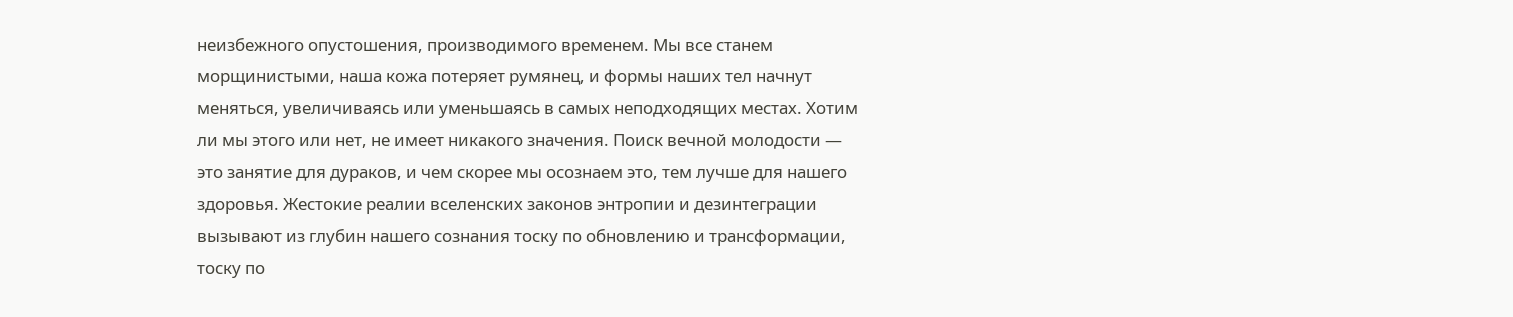неизбежного опустошения, производимого временем. Мы все станем морщинистыми, наша кожа потеряет румянец, и формы наших тел начнут меняться, увеличиваясь или уменьшаясь в самых неподходящих местах. Хотим ли мы этого или нет, не имеет никакого значения. Поиск вечной молодости — это занятие для дураков, и чем скорее мы осознаем это, тем лучше для нашего здоровья. Жестокие реалии вселенских законов энтропии и дезинтеграции вызывают из глубин нашего сознания тоску по обновлению и трансформации, тоску по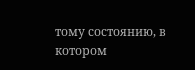тому состоянию, в котором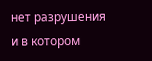нет разрушения и в котором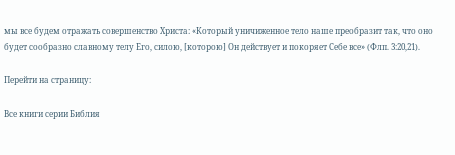мы все будем отражать совершенство Христа: «Который уничиженное тело наше преобразит так, что оно будет сообразно славному телу Его, силою, [которою] Он действует и покоряет Себе все» (Флп. 3:20,21).

Перейти на страницу:

Все книги серии Библия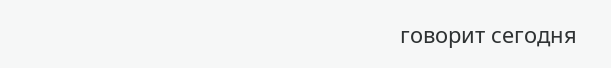говорит сегодня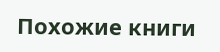Похожие книги